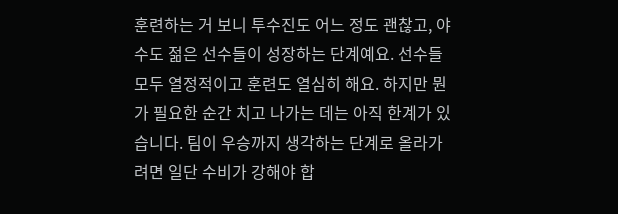훈련하는 거 보니 투수진도 어느 정도 괜찮고, 야수도 젊은 선수들이 성장하는 단계예요. 선수들 모두 열정적이고 훈련도 열심히 해요. 하지만 뭔가 필요한 순간 치고 나가는 데는 아직 한계가 있습니다. 팀이 우승까지 생각하는 단계로 올라가려면 일단 수비가 강해야 합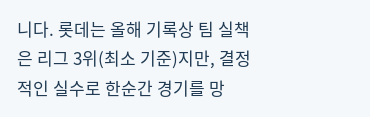니다. 롯데는 올해 기록상 팀 실책은 리그 3위(최소 기준)지만, 결정적인 실수로 한순간 경기를 망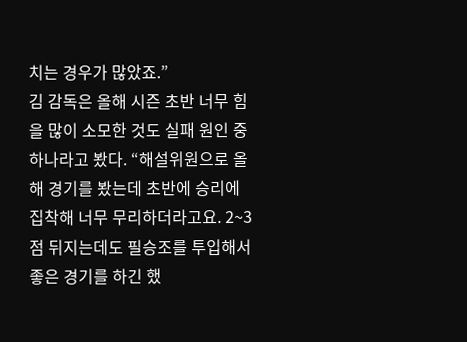치는 경우가 많았죠.”
김 감독은 올해 시즌 초반 너무 힘을 많이 소모한 것도 실패 원인 중 하나라고 봤다. “해설위원으로 올해 경기를 봤는데 초반에 승리에 집착해 너무 무리하더라고요. 2~3점 뒤지는데도 필승조를 투입해서 좋은 경기를 하긴 했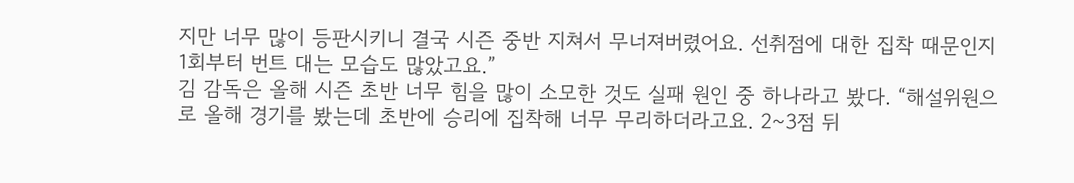지만 너무 많이 등판시키니 결국 시즌 중반 지쳐서 무너져버렸어요. 선취점에 대한 집착 때문인지 1회부터 번트 대는 모습도 많았고요.”
김 감독은 올해 시즌 초반 너무 힘을 많이 소모한 것도 실패 원인 중 하나라고 봤다. “해설위원으로 올해 경기를 봤는데 초반에 승리에 집착해 너무 무리하더라고요. 2~3점 뒤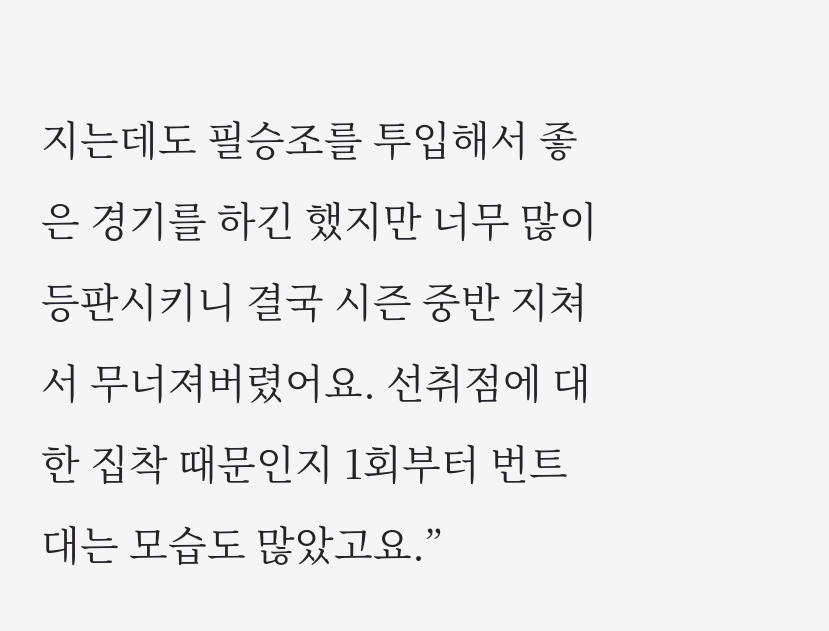지는데도 필승조를 투입해서 좋은 경기를 하긴 했지만 너무 많이 등판시키니 결국 시즌 중반 지쳐서 무너져버렸어요. 선취점에 대한 집착 때문인지 1회부터 번트 대는 모습도 많았고요.”